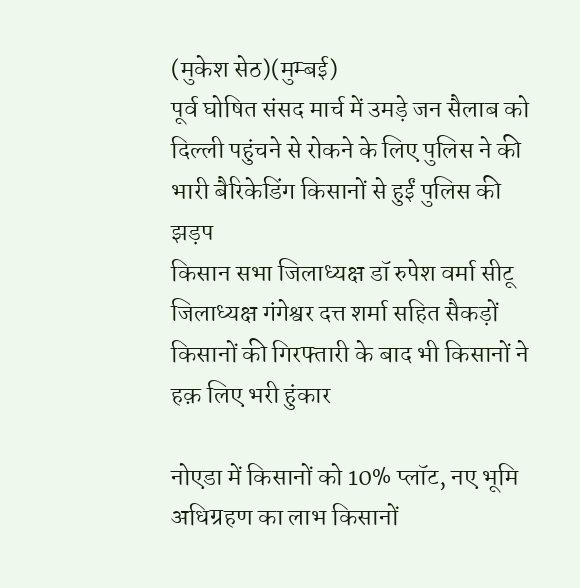(मुकेश सेठ)(मुम्बई)
पूर्व घोषित संसद मार्च में उमड़े जन सैलाब को दिल्ली पहुंचने से रोकने के लिए पुलिस ने की भारी बैरिकेडिंग किसानों से हुईं पुलिस की झड़प
किसान सभा जिलाध्यक्ष डॉ रुपेश वर्मा सीटू जिलाध्यक्ष गंगेश्वर दत्त शर्मा सहित सैकड़ों किसानों की गिरफ्तारी के बाद भी किसानों ने हक़ लिए भरी हुंकार

नोएडा में किसानों को 10% प्लॉट, नए भूमि अधिग्रहण का लाभ किसानों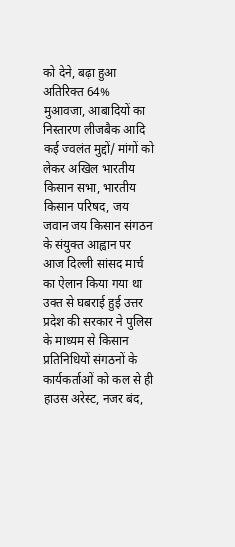को देने, बढ़ा हुआ अतिरिक्त 64% मुआवजा, आबादियों का निस्तारण लीजबैक आदि कई ज्वलंत मुद्दों/ मांगों को लेकर अखिल भारतीय किसान सभा, भारतीय किसान परिषद, जय जवान जय किसान संगठन के संयुक्त आह्वान पर आज दिल्ली सांसद मार्च का ऐलान किया गया था उक्त से घबराई हुई उत्तर प्रदेश की सरकार ने पुलिस के माध्यम से किसान प्रतिनिधियों संगठनों के कार्यकर्ताओं को कल से ही हाउस अरेस्ट, नजर बंद,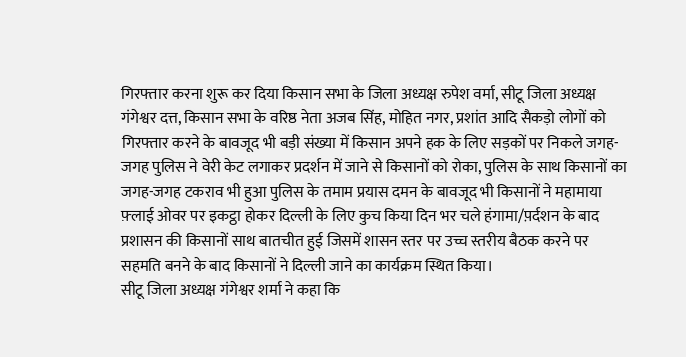गिरफ्तार करना शुरू कर दिया किसान सभा के जिला अध्यक्ष रुपेश वर्मा, सीटू जिला अध्यक्ष गंगेश्वर दत्त, किसान सभा के वरिष्ठ नेता अजब सिंह, मोहित नगर, प्रशांत आदि सैकड़ो लोगों को गिरफ्तार करने के बावजूद भी बड़ी संख्या में किसान अपने हक के लिए सड़कों पर निकले जगह-जगह पुलिस ने वेरी केट लगाकर प्रदर्शन में जाने से किसानों को रोका, पुलिस के साथ किसानों का जगह-जगह टकराव भी हुआ पुलिस के तमाम प्रयास दमन के बावजूद भी किसानों ने महामाया फ़्लाई ओवर पर इकट्ठा होकर दिल्ली के लिए कुच किया दिन भर चले हंगामा/प़र्दशन के बाद प्रशासन की किसानों साथ बातचीत हुई जिसमें शासन स्तर पर उच्च स्तरीय बैठक करने पर सहमति बनने के बाद किसानों ने दिल्ली जाने का कार्यक्रम स्थित किया।
सीटू जिला अध्यक्ष गंगेश्वर शर्मा ने कहा कि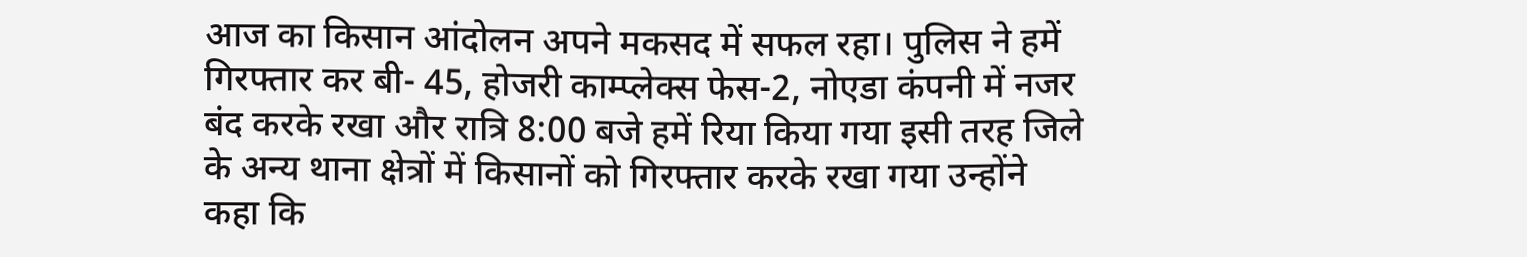आज का किसान आंदोलन अपने मकसद में सफल रहा। पुलिस ने हमें गिरफ्तार कर बी- 45, होजरी काम्प्लेक्स फेस-2, नोएडा कंपनी में नजर बंद करके रखा और रात्रि 8:00 बजे हमें रिया किया गया इसी तरह जिले के अन्य थाना क्षेत्रों में किसानों को गिरफ्तार करके रखा गया उन्होंने कहा कि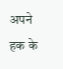अपने हक के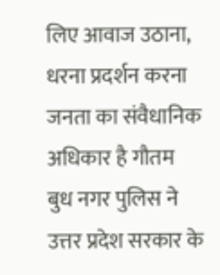लिए आवाज उठाना, धरना प्रदर्शन करना जनता का संवैधानिक अधिकार है गौतम बुध नगर पुलिस ने उत्तर प्रदेश सरकार के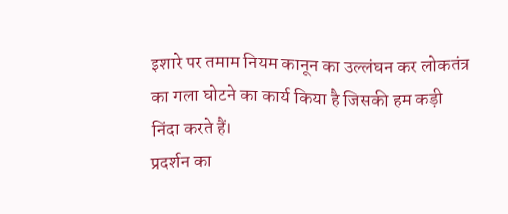इशारे पर तमाम नियम कानून का उल्लंघन कर लोकतंत्र का गला घोटने का कार्य किया है जिसकी हम कड़ी निंदा करते हैं।
प्रदर्शन का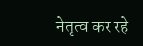नेतृत्व कर रहे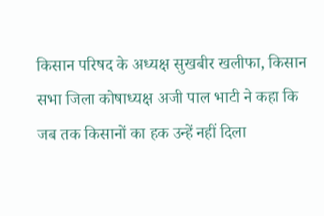किसान परिषद के अध्यक्ष सुखबीर खलीफा, किसान सभा जिला कोषाध्यक्ष अजी पाल भाटी ने कहा कि जब तक किसानों का हक उन्हें नहीं दिला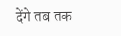देंगे तब तक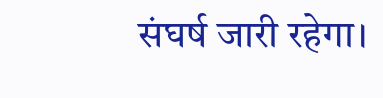संघर्ष जारी रहेगा।